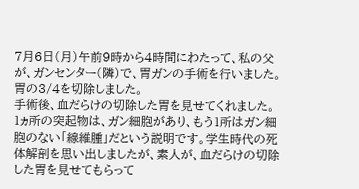7月6日(月)午前9時から4時間にわたって、私の父が、ガンセンター(隣)で、胃ガンの手術を行いました。胃の3/4を切除しました。
手術後、血だらけの切除した胃を見せてくれました。
1ヵ所の突起物は、ガン細胞があり、もう1所はガン細胞のない「線維腫」だという説明です。学生時代の死体解剖を思い出しましたが、素人が、血だらけの切除した胃を見せてもらって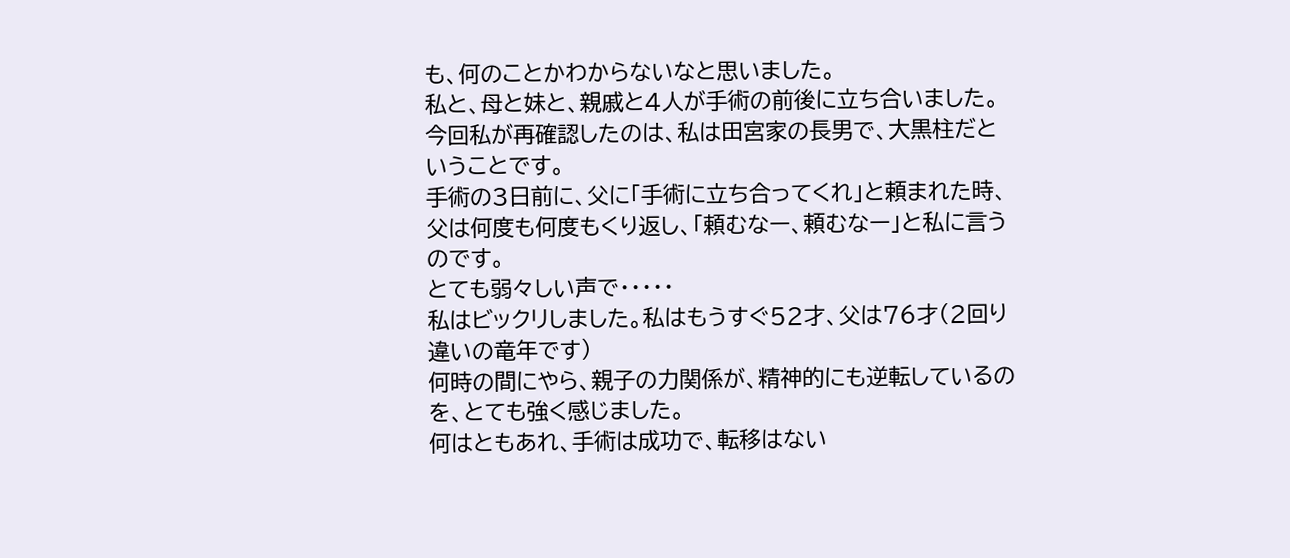も、何のことかわからないなと思いました。
私と、母と妹と、親戚と4人が手術の前後に立ち合いました。
今回私が再確認したのは、私は田宮家の長男で、大黒柱だということです。
手術の3日前に、父に「手術に立ち合ってくれ」と頼まれた時、父は何度も何度もくり返し、「頼むなー、頼むなー」と私に言うのです。
とても弱々しい声で・・・・・
私はビックリしました。私はもうすぐ52才、父は76才(2回り違いの竜年です)
何時の間にやら、親子の力関係が、精神的にも逆転しているのを、とても強く感じました。
何はともあれ、手術は成功で、転移はない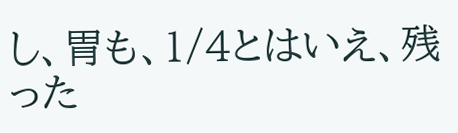し、胃も、1/4とはいえ、残った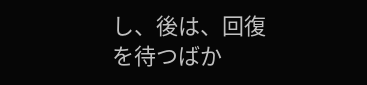し、後は、回復を待つばか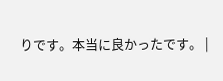りです。本当に良かったです。 |